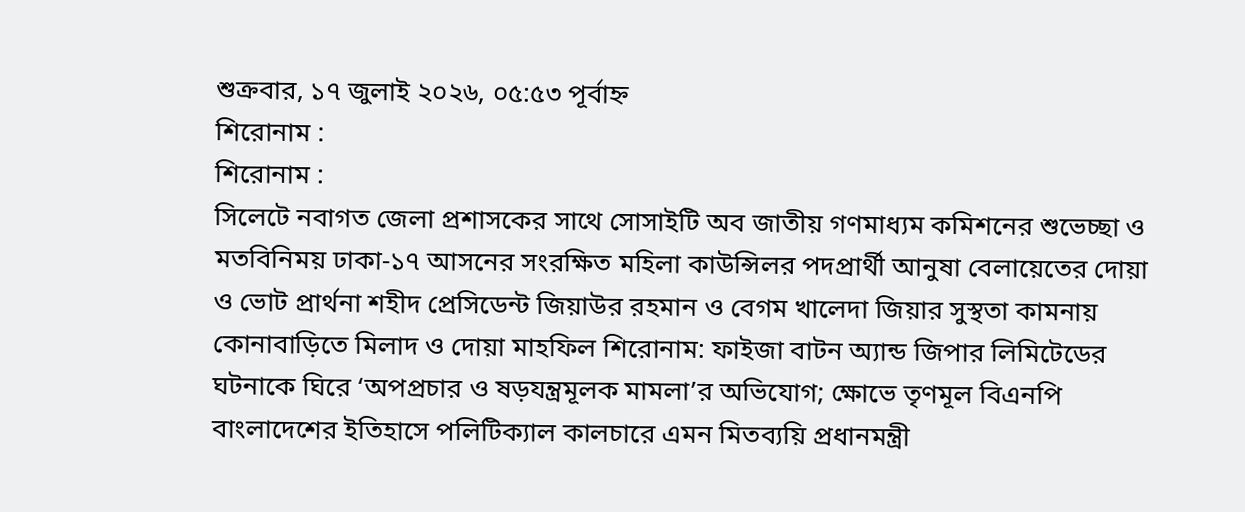শুক্রবার, ১৭ জুলাই ২০২৬, ০৫:৫৩ পূর্বাহ্ন
শিরোনাম :
শিরোনাম :
সিলেটে নবাগত জেলা প্রশাসকের সাথে সোসাইটি অব জাতীয় গণমাধ্যম কমিশনের শুভেচ্ছা ও মতবিনিময় ঢাকা-১৭ আসনের সংরক্ষিত মহিলা কাউন্সিলর পদপ্রার্থী আনুষা বেলায়েতের দোয়া ও ভোট প্রার্থনা শহীদ প্রেসিডেন্ট জিয়াউর রহমান ও বেগম খালেদা জিয়ার সুস্থতা কামনায় কোনাবাড়িতে মিলাদ ও দোয়া মাহফিল শিরোনাম: ফাইজা বাটন অ্যান্ড জিপার লিমিটেডের ঘটনাকে ঘিরে ‘অপপ্রচার ও ষড়যন্ত্রমূলক মামলা’র অভিযোগ; ক্ষোভে তৃণমূল বিএনপি বাংলাদেশের ইতিহাসে পলিটিক্যাল কালচারে এমন মিতব্যয়ি প্রধানমন্ত্রী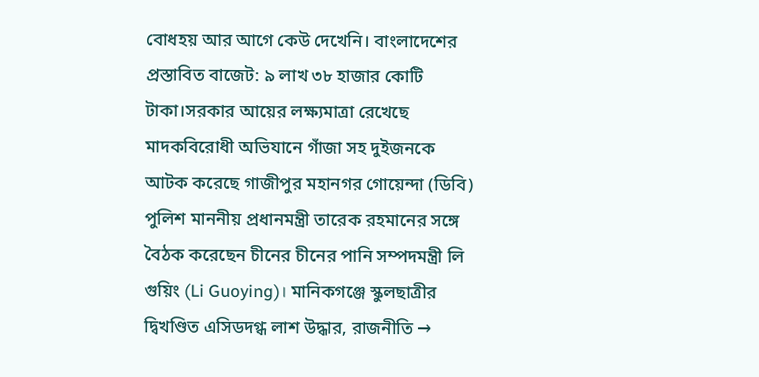বোধহয় আর আগে কেউ দেখেনি। বাংলাদেশের প্রস্তাবিত বাজেট: ৯ লাখ ৩৮ হাজার কোটি টাকা।সরকার আয়ের লক্ষ্যমাত্রা রেখেছে মাদকবিরোধী অভিযানে গাঁজা সহ দুইজনকে আটক করেছে গাজীপুর মহানগর গোয়েন্দা (ডিবি) পুলিশ মাননীয় প্রধানমন্ত্রী তারেক রহমানের সঙ্গে বৈঠক করেছেন চীনের চীনের পানি সম্পদমন্ত্রী লি গুয়িং (Li Guoying)। মানিকগঞ্জে স্কুলছাত্রীর দ্বিখণ্ডিত এসিডদগ্ধ লাশ উদ্ধার, রাজনীতি →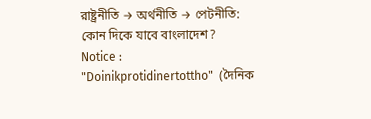রাষ্ট্রনীতি → অর্থনীতি → পেটনীতি: কোন দিকে যাবে বাংলাদেশ?
Notice :
"Doinikprotidinertottho"  (দৈনিক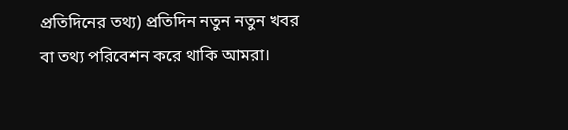প্রতিদিনের তথ্য) প্রতিদিন নতুন নতুন খবর বা তথ্য পরিবেশন করে থাকি আমরা।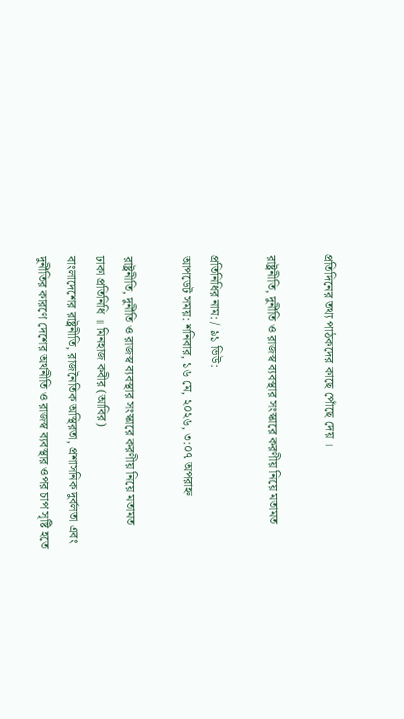প্রতিদিনের তথ্য পাঠকদের কাছে পোঁছে দেয় ।

রাষ্ট্রনীতি, দুর্নীতি ও রাজস্ব ব্যবস্থার সংস্কারে করণীয় নিয়ে মতামত

প্রতিনিধির নাম: / ৯১ ভিউ:
আপডেট সময়: শনিবার, ১৬ মে, ২০২৬, ৩:০৭ অপরাহ্ন

রাষ্ট্রনীতি, দুর্নীতি ও রাজস্ব ব্যবস্থার সংস্কারে করণীয় নিয়ে মতামত
ঢাকা প্রতিনিধি ॥ মিনহাজ কবীর (আবির)
বাংলাদেশের রাষ্ট্রনীতি, রাজনৈতিক অস্থিরতা, প্রশাসনিক দুর্বলতা এবং দুর্নীতির কারণে দেশের অর্থনীতি ও রাজস্ব ব্যবস্থার ওপর চাপ সৃষ্টি হতে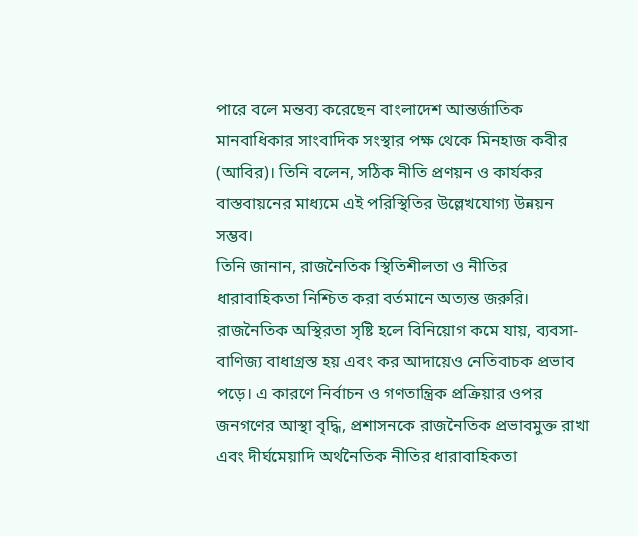পারে বলে মন্তব্য করেছেন বাংলাদেশ আন্তর্জাতিক মানবাধিকার সাংবাদিক সংস্থার পক্ষ থেকে মিনহাজ কবীর (আবির)। তিনি বলেন, সঠিক নীতি প্রণয়ন ও কার্যকর বাস্তবায়নের মাধ্যমে এই পরিস্থিতির উল্লেখযোগ্য উন্নয়ন সম্ভব।
তিনি জানান, রাজনৈতিক স্থিতিশীলতা ও নীতির ধারাবাহিকতা নিশ্চিত করা বর্তমানে অত্যন্ত জরুরি। রাজনৈতিক অস্থিরতা সৃষ্টি হলে বিনিয়োগ কমে যায়, ব্যবসা-বাণিজ্য বাধাগ্রস্ত হয় এবং কর আদায়েও নেতিবাচক প্রভাব পড়ে। এ কারণে নির্বাচন ও গণতান্ত্রিক প্রক্রিয়ার ওপর জনগণের আস্থা বৃদ্ধি, প্রশাসনকে রাজনৈতিক প্রভাবমুক্ত রাখা এবং দীর্ঘমেয়াদি অর্থনৈতিক নীতির ধারাবাহিকতা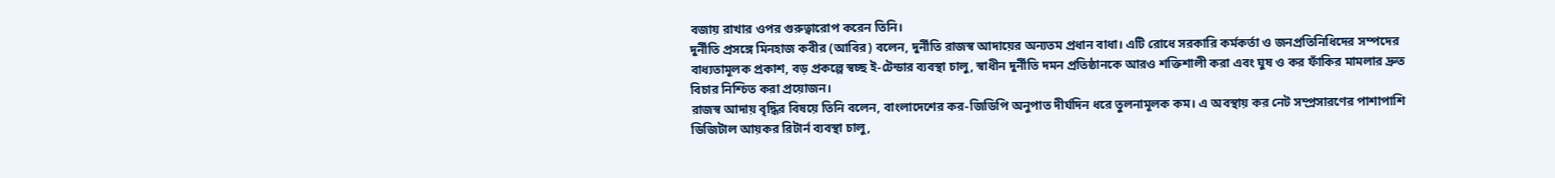বজায় রাখার ওপর গুরুত্বারোপ করেন তিনি।
দুর্নীতি প্রসঙ্গে মিনহাজ কবীর (আবির) বলেন, দুর্নীতি রাজস্ব আদায়ের অন্যতম প্রধান বাধা। এটি রোধে সরকারি কর্মকর্তা ও জনপ্রতিনিধিদের সম্পদের বাধ্যতামূলক প্রকাশ, বড় প্রকল্পে স্বচ্ছ ই-টেন্ডার ব্যবস্থা চালু, স্বাধীন দুর্নীতি দমন প্রতিষ্ঠানকে আরও শক্তিশালী করা এবং ঘুষ ও কর ফাঁকির মামলার দ্রুত বিচার নিশ্চিত করা প্রয়োজন।
রাজস্ব আদায় বৃদ্ধির বিষয়ে তিনি বলেন, বাংলাদেশের কর-জিডিপি অনুপাত দীর্ঘদিন ধরে তুলনামূলক কম। এ অবস্থায় কর নেট সম্প্রসারণের পাশাপাশি ডিজিটাল আয়কর রিটার্ন ব্যবস্থা চালু,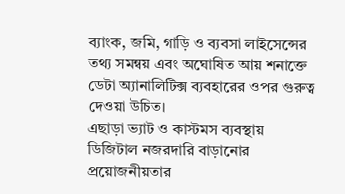ব্যাংক, জমি, গাড়ি ও ব্যবসা লাইসেন্সের তথ্য সমন্বয় এবং অঘোষিত আয় শনাক্তে ডেটা অ্যানালিটিক্স ব্যবহারের ওপর গুরুত্ব দেওয়া উচিত।
এছাড়া ভ্যাট ও কাস্টমস ব্যবস্থায় ডিজিটাল নজরদারি বাড়ানোর প্রয়োজনীয়তার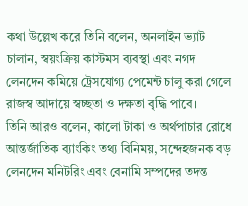কথা উল্লেখ করে তিনি বলেন, অনলাইন ভ্যাট চালান, স্বয়ংক্রিয় কাস্টমস ব্যবস্থা এবং নগদ লেনদেন কমিয়ে ট্রেসযোগ্য পেমেন্ট চালু করা গেলে রাজস্ব আদায়ে স্বচ্ছতা ও দক্ষতা বৃদ্ধি পাবে।
তিনি আরও বলেন, কালো টাকা ও অর্থপাচার রোধে আন্তর্জাতিক ব্যাংকিং তথ্য বিনিময়, সন্দেহজনক বড় লেনদেন মনিটরিং এবং বেনামি সম্পদের তদন্ত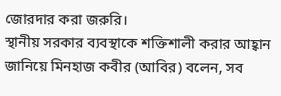জোরদার করা জরুরি।
স্থানীয় সরকার ব্যবস্থাকে শক্তিশালী করার আহ্বান জানিয়ে মিনহাজ কবীর (আবির) বলেন, সব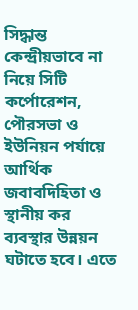সিদ্ধান্ত কেন্দ্রীয়ভাবে না নিয়ে সিটি কর্পোরেশন, পৌরসভা ও ইউনিয়ন পর্যায়ে আর্থিক জবাবদিহিতা ও স্থানীয় কর ব্যবস্থার উন্নয়ন ঘটাতে হবে। এতে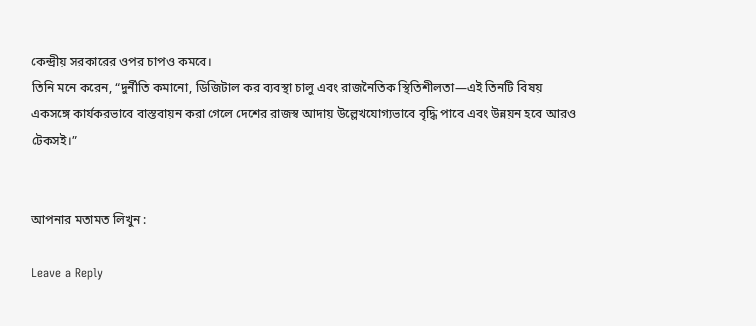কেন্দ্রীয় সরকারের ওপর চাপও কমবে।
তিনি মনে করেন, “দুর্নীতি কমানো, ডিজিটাল কর ব্যবস্থা চালু এবং রাজনৈতিক স্থিতিশীলতা—এই তিনটি বিষয় একসঙ্গে কার্যকরভাবে বাস্তবায়ন করা গেলে দেশের রাজস্ব আদায় উল্লেখযোগ্যভাবে বৃদ্ধি পাবে এবং উন্নয়ন হবে আরও টেকসই।”


আপনার মতামত লিখুন :

Leave a Reply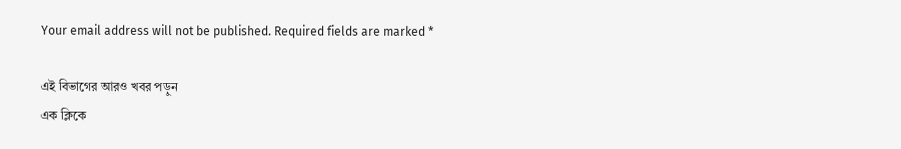Your email address will not be published. Required fields are marked *

এই বিভাগের আরও খবর পড়ুন
এক ক্লিকে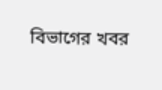বিভাগের খবর